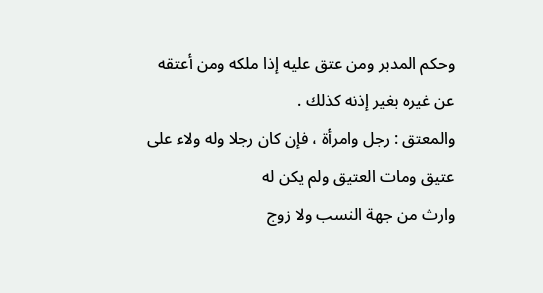وحكم المدبر ومن عتق عليه إذا ملكه ومن أعتقه عن غيره بغير إذنه كذلك .
والمعتق : رجل وامرأة ، فإن كان رجلا وله ولاء على عتيق ومات العتيق ولم يكن له
وارث من جهة النسب ولا زوج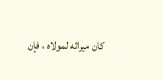كان ميراثه لمولاه ، فإن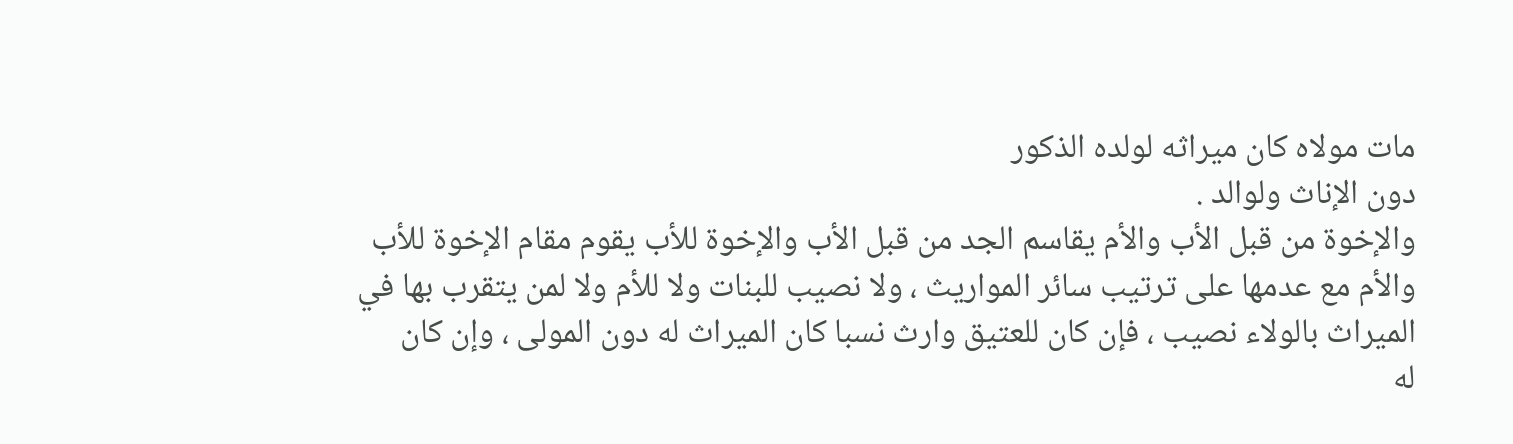مات مولاه كان ميراثه لولده الذكور
دون الإناث ولوالد .
والإخوة من قبل الأب والأم يقاسم الجد من قبل الأب والإخوة للأب يقوم مقام الإخوة للأب
والأم مع عدمها على ترتيب سائر المواريث ، ولا نصيب للبنات ولا للأم ولا لمن يتقرب بها في
الميراث بالولاء نصيب ، فإن كان للعتيق وارث نسبا كان الميراث له دون المولى ، وإن كان
له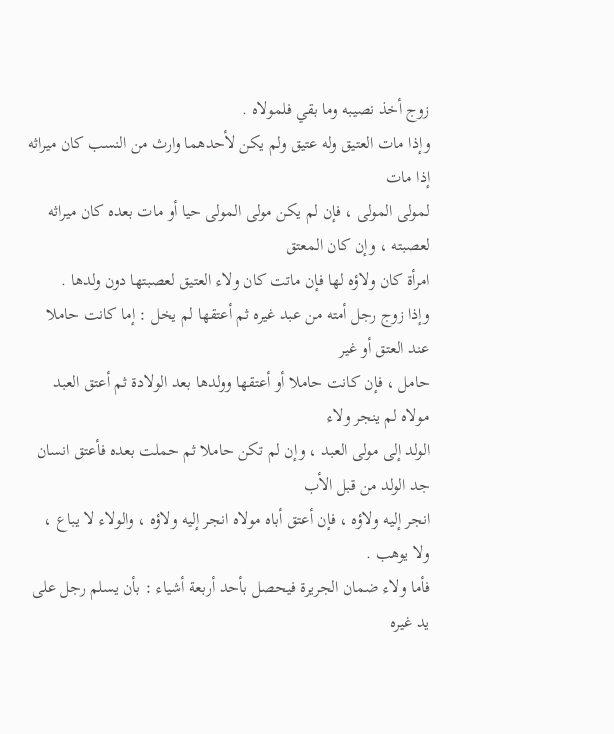زوج أخذ نصيبه وما بقي فلمولاه .
وإذا مات العتيق وله عتيق ولم يكن لأحدهما وارث من النسب كان ميراثه إذا مات
لمولى المولى ، فإن لم يكن مولى المولى حيا أو مات بعده كان ميراثه لعصبته ، وإن كان المعتق
امرأة كان ولاؤه لها فإن ماتت كان ولاء العتيق لعصبتها دون ولدها .
وإذا زوج رجل أمته من عبد غيره ثم أعتقها لم يخل : إما كانت حاملا عند العتق أو غير
حامل ، فإن كانت حاملا أو أعتقها وولدها بعد الولادة ثم أعتق العبد مولاه لم ينجر ولاء
الولد إلى مولى العبد ، وإن لم تكن حاملا ثم حملت بعده فأعتق انسان جد الولد من قبل الأب
انجر إليه ولاؤه ، فإن أعتق أباه مولاه انجر إليه ولاؤه ، والولاء لا يباع ، ولا يوهب .
فأما ولاء ضمان الجريرة فيحصل بأحد أربعة أشياء : بأن يسلم رجل على يد غيره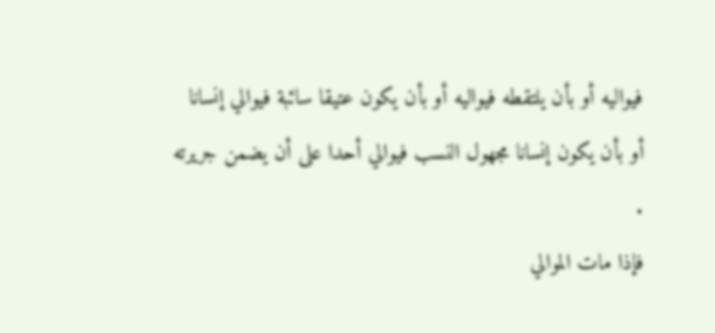فيواليه أو بأن يلتقطه فيواليه أو بأن يكون عتيقا سائبة فيوالي إنسانا
أو بأن يكون إنسانا مجهول النسب فيوالي أحدا على أن يضمن جريرته .
فإذا مات الموالي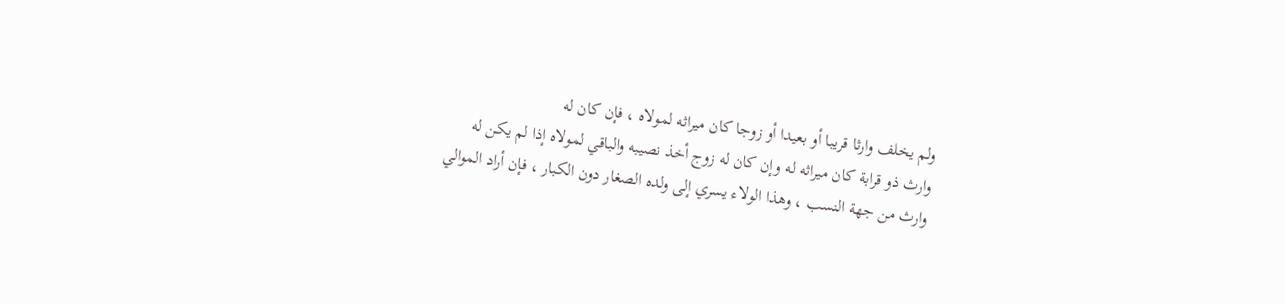ولم يخلف وارثا قريبا أو بعيدا أو زوجا كان ميراثه لمولاه ، فإن كان له
وارث ذو قرابة كان ميراثه له وإن كان له زوج أخذ نصيبه والباقي لمولاه إذا لم يكن له
وارث من جهة النسب ، وهذا الولاء يسري إلى ولده الصغار دون الكبار ، فإن أراد الموالي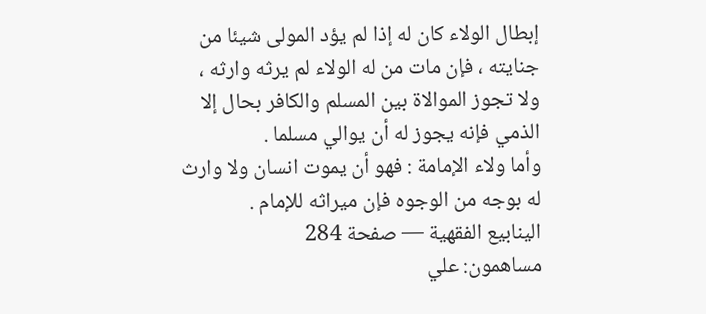إبطال الولاء كان له إذا لم يؤد المولى شيئا من جنايته ، فإن مات من له الولاء لم يرثه وارثه ،
ولا تجوز الموالاة بين المسلم والكافر بحال إلا الذمي فإنه يجوز له أن يوالي مسلما .
وأما ولاء الإمامة : فهو أن يموت انسان ولا وارث له بوجه من الوجوه فإن ميراثه للإمام .
الينابيع الفقهية — صفحة 284
مساهمون: علي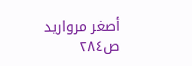أصغر مرواريد
ص٢٨٤